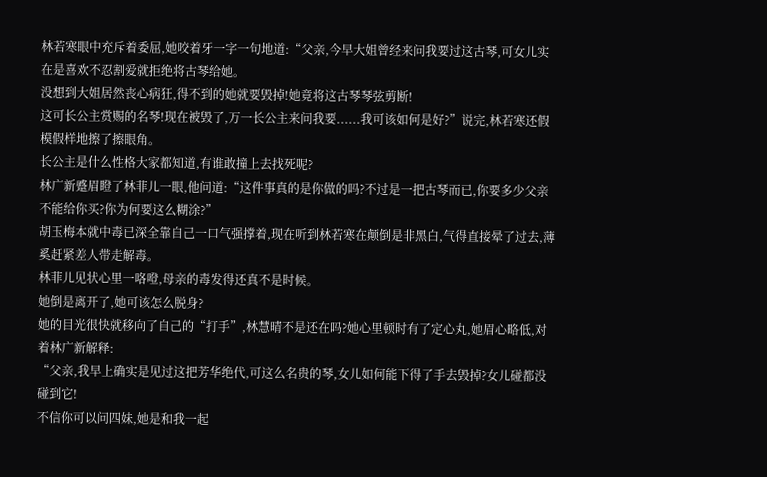林若寒眼中充斥着委屈,她咬着牙一字一句地道:“父亲,今早大姐曾经来问我要过这古琴,可女儿实在是喜欢不忍割爱就拒绝将古琴给她。
没想到大姐居然丧心病狂,得不到的她就要毁掉!她竟将这古琴琴弦剪断!
这可长公主赏赐的名琴!现在被毁了,万一长公主来问我要......我可该如何是好?”说完,林若寒还假模假样地擦了擦眼角。
长公主是什么性格大家都知道,有谁敢撞上去找死呢?
林广新蹙眉瞪了林菲儿一眼,他问道:“这件事真的是你做的吗?不过是一把古琴而已,你要多少父亲不能给你买?你为何要这么糊涂?”
胡玉梅本就中毒已深全靠自己一口气强撑着,现在听到林若寒在颠倒是非黑白,气得直接晕了过去,薄奚赶紧差人带走解毒。
林菲儿见状心里一咯噔,母亲的毒发得还真不是时候。
她倒是离开了,她可该怎么脱身?
她的目光很快就移向了自己的“打手”,林慧晴不是还在吗?她心里顿时有了定心丸,她眉心略低,对着林广新解释:
“父亲,我早上确实是见过这把芳华绝代,可这么名贵的琴,女儿如何能下得了手去毁掉?女儿碰都没碰到它!
不信你可以问四妹,她是和我一起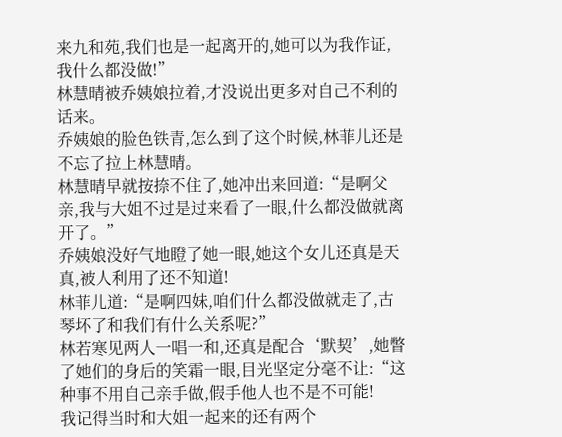来九和苑,我们也是一起离开的,她可以为我作证,我什么都没做!”
林慧晴被乔姨娘拉着,才没说出更多对自己不利的话来。
乔姨娘的脸色铁青,怎么到了这个时候,林菲儿还是不忘了拉上林慧晴。
林慧晴早就按捺不住了,她冲出来回道:“是啊父亲,我与大姐不过是过来看了一眼,什么都没做就离开了。”
乔姨娘没好气地瞪了她一眼,她这个女儿还真是天真,被人利用了还不知道!
林菲儿道:“是啊四妹,咱们什么都没做就走了,古琴坏了和我们有什么关系呢?”
林若寒见两人一唱一和,还真是配合‘默契’,她瞥了她们的身后的笑霜一眼,目光坚定分毫不让:“这种事不用自己亲手做,假手他人也不是不可能!
我记得当时和大姐一起来的还有两个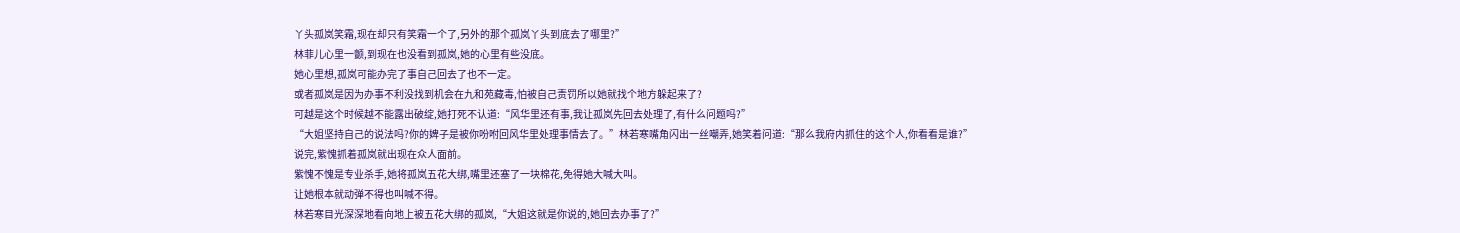丫头孤岚笑霜,现在却只有笑霜一个了,另外的那个孤岚丫头到底去了哪里?”
林菲儿心里一颤,到现在也没看到孤岚,她的心里有些没底。
她心里想,孤岚可能办完了事自己回去了也不一定。
或者孤岚是因为办事不利没找到机会在九和苑藏毒,怕被自己责罚所以她就找个地方躲起来了?
可越是这个时候越不能露出破绽,她打死不认道:“风华里还有事,我让孤岚先回去处理了,有什么问题吗?”
“大姐坚持自己的说法吗?你的婢子是被你吩咐回风华里处理事情去了。”林若寒嘴角闪出一丝嘲弄,她笑着问道:“那么我府内抓住的这个人,你看看是谁?”
说完,紫愧抓着孤岚就出现在众人面前。
紫愧不愧是专业杀手,她将孤岚五花大绑,嘴里还塞了一块棉花,免得她大喊大叫。
让她根本就动弹不得也叫喊不得。
林若寒目光深深地看向地上被五花大绑的孤岚,“大姐这就是你说的,她回去办事了?”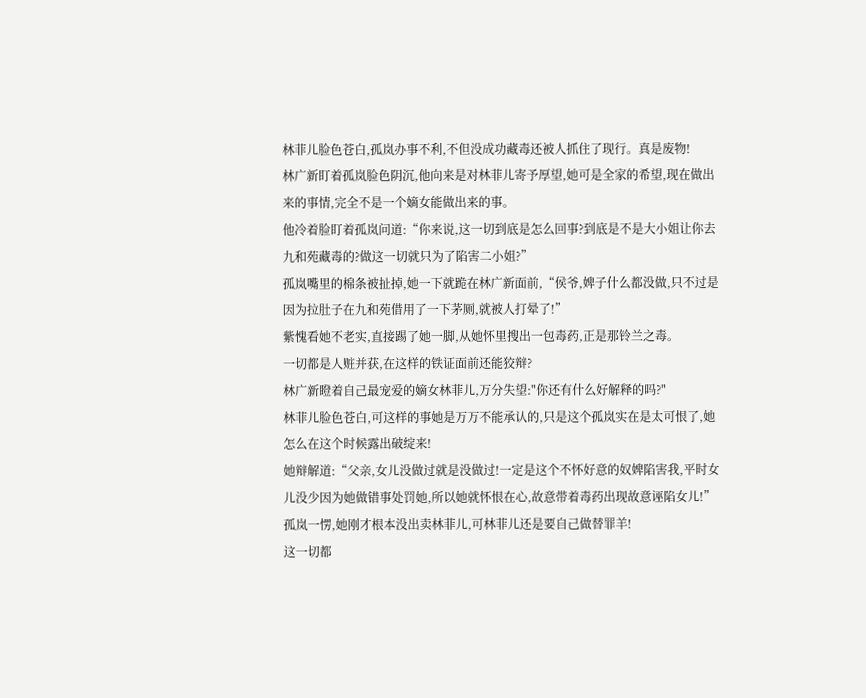林菲儿脸色苍白,孤岚办事不利,不但没成功藏毒还被人抓住了现行。真是废物!
林广新盯着孤岚脸色阴沉,他向来是对林菲儿寄予厚望,她可是全家的希望,现在做出来的事情,完全不是一个嫡女能做出来的事。
他冷着脸盯着孤岚问道:“你来说,这一切到底是怎么回事?到底是不是大小姐让你去九和苑藏毒的?做这一切就只为了陷害二小姐?”
孤岚嘴里的棉条被扯掉,她一下就跪在林广新面前,“侯爷,婢子什么都没做,只不过是因为拉肚子在九和苑借用了一下茅厕,就被人打晕了!”
紫愧看她不老实,直接踢了她一脚,从她怀里搜出一包毒药,正是那铃兰之毒。
一切都是人赃并获,在这样的铁证面前还能狡辩?
林广新瞪着自己最宠爱的嫡女林菲儿,万分失望:"你还有什么好解释的吗?"
林菲儿脸色苍白,可这样的事她是万万不能承认的,只是这个孤岚实在是太可恨了,她怎么在这个时候露出破绽来!
她辩解道:“父亲,女儿没做过就是没做过!一定是这个不怀好意的奴婢陷害我,平时女儿没少因为她做错事处罚她,所以她就怀恨在心,故意带着毒药出现故意诬陷女儿!”
孤岚一愣,她刚才根本没出卖林菲儿,可林菲儿还是要自己做替罪羊!
这一切都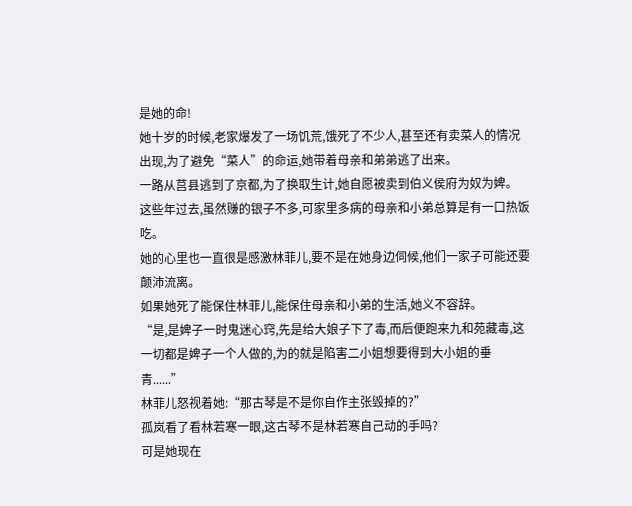是她的命!
她十岁的时候,老家爆发了一场饥荒,饿死了不少人,甚至还有卖菜人的情况出现,为了避免“菜人”的命运,她带着母亲和弟弟逃了出来。
一路从莒县逃到了京都,为了换取生计,她自愿被卖到伯义侯府为奴为婢。
这些年过去,虽然赚的银子不多,可家里多病的母亲和小弟总算是有一口热饭吃。
她的心里也一直很是感激林菲儿,要不是在她身边伺候,他们一家子可能还要颠沛流离。
如果她死了能保住林菲儿,能保住母亲和小弟的生活,她义不容辞。
“是,是婢子一时鬼迷心窍,先是给大娘子下了毒,而后便跑来九和苑藏毒,这一切都是婢子一个人做的,为的就是陷害二小姐想要得到大小姐的垂青......”
林菲儿怒视着她:“那古琴是不是你自作主张毁掉的?”
孤岚看了看林若寒一眼,这古琴不是林若寒自己动的手吗?
可是她现在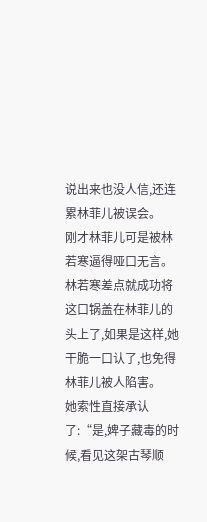说出来也没人信,还连累林菲儿被误会。
刚才林菲儿可是被林若寒逼得哑口无言。
林若寒差点就成功将这口锅盖在林菲儿的头上了,如果是这样,她干脆一口认了,也免得林菲儿被人陷害。
她索性直接承认了:“是,婢子藏毒的时候,看见这架古琴顺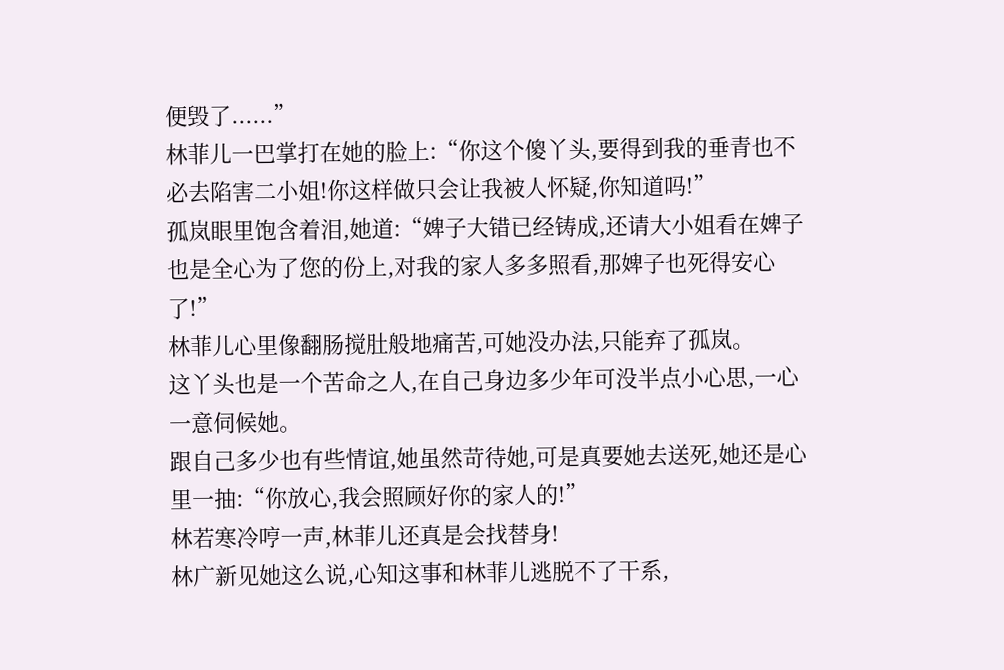便毁了......”
林菲儿一巴掌打在她的脸上:“你这个傻丫头,要得到我的垂青也不必去陷害二小姐!你这样做只会让我被人怀疑,你知道吗!”
孤岚眼里饱含着泪,她道:“婢子大错已经铸成,还请大小姐看在婢子也是全心为了您的份上,对我的家人多多照看,那婢子也死得安心了!”
林菲儿心里像翻肠搅肚般地痛苦,可她没办法,只能弃了孤岚。
这丫头也是一个苦命之人,在自己身边多少年可没半点小心思,一心一意伺候她。
跟自己多少也有些情谊,她虽然苛待她,可是真要她去送死,她还是心里一抽:“你放心,我会照顾好你的家人的!”
林若寒冷哼一声,林菲儿还真是会找替身!
林广新见她这么说,心知这事和林菲儿逃脱不了干系,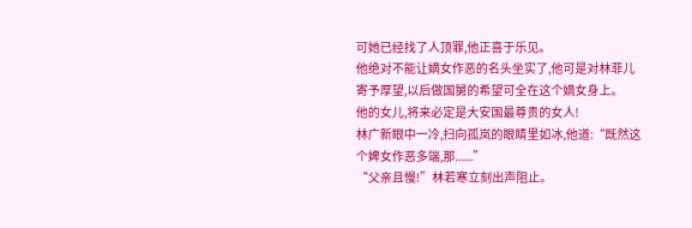可她已经找了人顶罪,他正喜于乐见。
他绝对不能让嫡女作恶的名头坐实了,他可是对林菲儿寄予厚望,以后做国舅的希望可全在这个嫡女身上。
他的女儿,将来必定是大安国最尊贵的女人!
林广新眼中一冷,扫向孤岚的眼睛里如冰,他道:“既然这个婢女作恶多端,那......”
“父亲且慢!”林若寒立刻出声阻止。